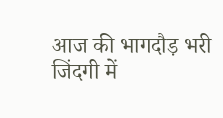आज की भागदौड़ भरी जिंदगी में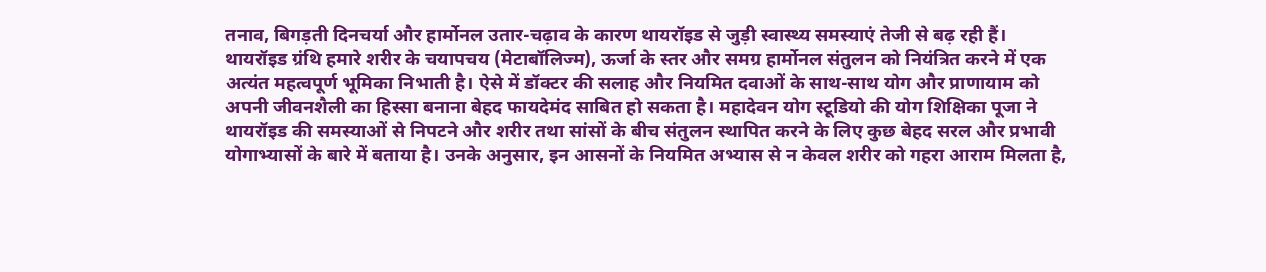तनाव, बिगड़ती दिनचर्या और हार्मोनल उतार-चढ़ाव के कारण थायरॉइड से जुड़ी स्वास्थ्य समस्याएं तेजी से बढ़ रही हैं। थायरॉइड ग्रंथि हमारे शरीर के चयापचय (मेटाबॉलिज्म), ऊर्जा के स्तर और समग्र हार्मोनल संतुलन को नियंत्रित करने में एक अत्यंत महत्वपूर्ण भूमिका निभाती है। ऐसे में डॉक्टर की सलाह और नियमित दवाओं के साथ-साथ योग और प्राणायाम को अपनी जीवनशैली का हिस्सा बनाना बेहद फायदेमंद साबित हो सकता है। महादेवन योग स्टूडियो की योग शिक्षिका पूजा ने थायरॉइड की समस्याओं से निपटने और शरीर तथा सांसों के बीच संतुलन स्थापित करने के लिए कुछ बेहद सरल और प्रभावी योगाभ्यासों के बारे में बताया है। उनके अनुसार, इन आसनों के नियमित अभ्यास से न केवल शरीर को गहरा आराम मिलता है,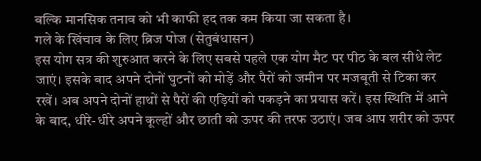बल्कि मानसिक तनाव को भी काफी हद तक कम किया जा सकता है।
गले के खिंचाव के लिए ब्रिज पोज (सेतुबंधासन)
इस योग सत्र की शुरुआत करने के लिए सबसे पहले एक योग मैट पर पीठ के बल सीधे लेट जाएं। इसके बाद अपने दोनों घुटनों को मोड़ें और पैरों को जमीन पर मजबूती से टिका कर रखें। अब अपने दोनों हाथों से पैरों की एड़ियों को पकड़ने का प्रयास करें। इस स्थिति में आने के बाद, धीरे-धीरे अपने कूल्हों और छाती को ऊपर की तरफ उठाएं। जब आप शरीर को ऊपर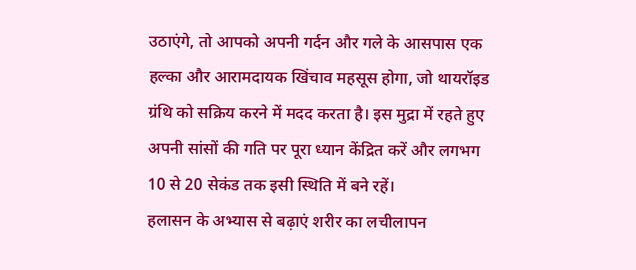उठाएंगे, तो आपको अपनी गर्दन और गले के आसपास एक हल्का और आरामदायक खिंचाव महसूस होगा, जो थायरॉइड ग्रंथि को सक्रिय करने में मदद करता है। इस मुद्रा में रहते हुए अपनी सांसों की गति पर पूरा ध्यान केंद्रित करें और लगभग 10 से 20 सेकंड तक इसी स्थिति में बने रहें।
हलासन के अभ्यास से बढ़ाएं शरीर का लचीलापन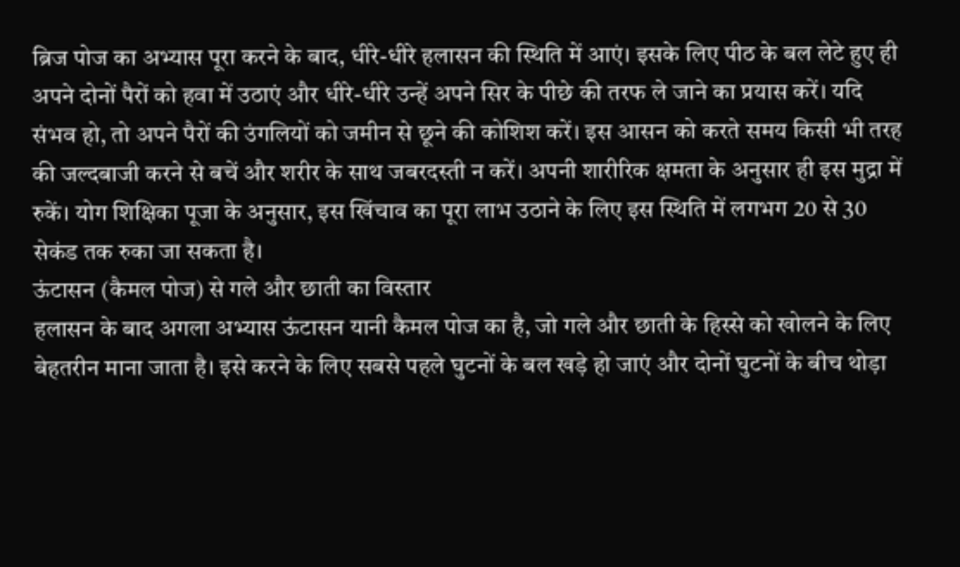ब्रिज पोज का अभ्यास पूरा करने के बाद, धीरे-धीरे हलासन की स्थिति में आएं। इसके लिए पीठ के बल लेटे हुए ही अपने दोनों पैरों को हवा में उठाएं और धीरे-धीरे उन्हें अपने सिर के पीछे की तरफ ले जाने का प्रयास करें। यदि संभव हो, तो अपने पैरों की उंगलियों को जमीन से छूने की कोशिश करें। इस आसन को करते समय किसी भी तरह की जल्दबाजी करने से बचें और शरीर के साथ जबरदस्ती न करें। अपनी शारीरिक क्षमता के अनुसार ही इस मुद्रा में रुकें। योग शिक्षिका पूजा के अनुसार, इस खिंचाव का पूरा लाभ उठाने के लिए इस स्थिति में लगभग 20 से 30 सेकंड तक रुका जा सकता है।
ऊंटासन (कैमल पोज) से गले और छाती का विस्तार
हलासन के बाद अगला अभ्यास ऊंटासन यानी कैमल पोज का है, जो गले और छाती के हिस्से को खोलने के लिए बेहतरीन माना जाता है। इसे करने के लिए सबसे पहले घुटनों के बल खड़े हो जाएं और दोनों घुटनों के बीच थोड़ा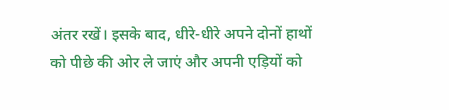अंतर रखें। इसके बाद, धीरे-धीरे अपने दोनों हाथों को पीछे की ओर ले जाएं और अपनी एड़ियों को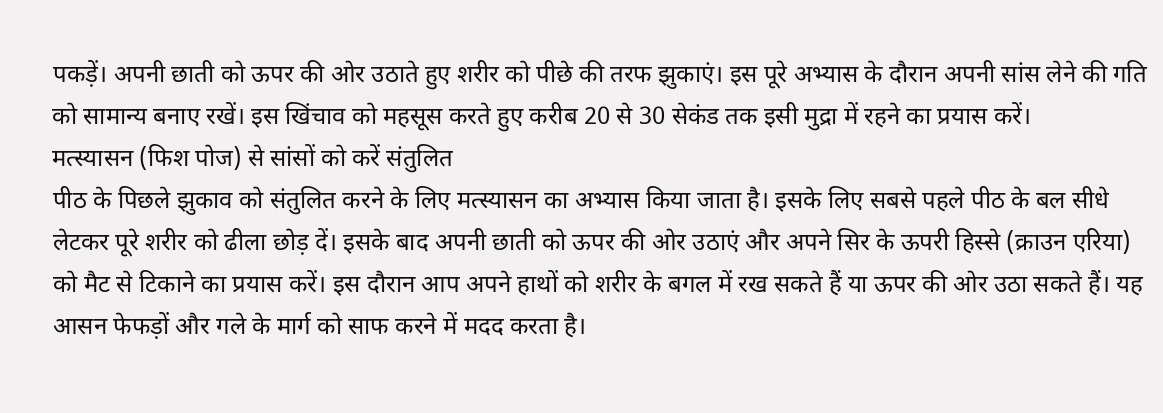पकड़ें। अपनी छाती को ऊपर की ओर उठाते हुए शरीर को पीछे की तरफ झुकाएं। इस पूरे अभ्यास के दौरान अपनी सांस लेने की गति को सामान्य बनाए रखें। इस खिंचाव को महसूस करते हुए करीब 20 से 30 सेकंड तक इसी मुद्रा में रहने का प्रयास करें।
मत्स्यासन (फिश पोज) से सांसों को करें संतुलित
पीठ के पिछले झुकाव को संतुलित करने के लिए मत्स्यासन का अभ्यास किया जाता है। इसके लिए सबसे पहले पीठ के बल सीधे लेटकर पूरे शरीर को ढीला छोड़ दें। इसके बाद अपनी छाती को ऊपर की ओर उठाएं और अपने सिर के ऊपरी हिस्से (क्राउन एरिया) को मैट से टिकाने का प्रयास करें। इस दौरान आप अपने हाथों को शरीर के बगल में रख सकते हैं या ऊपर की ओर उठा सकते हैं। यह आसन फेफड़ों और गले के मार्ग को साफ करने में मदद करता है।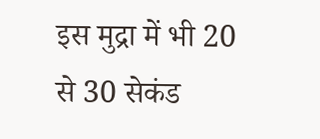इस मुद्रा में भी 20 से 30 सेकंड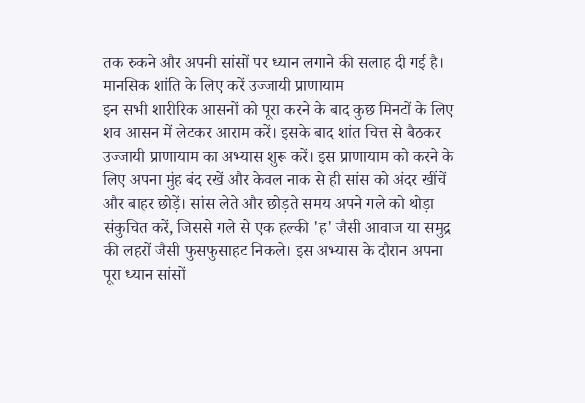तक रुकने और अपनी सांसों पर ध्यान लगाने की सलाह दी गई है।
मानसिक शांति के लिए करें उज्जायी प्राणायाम
इन सभी शारीरिक आसनों को पूरा करने के बाद कुछ मिनटों के लिए शव आसन में लेटकर आराम करें। इसके बाद शांत चित्त से बैठकर उज्जायी प्राणायाम का अभ्यास शुरू करें। इस प्राणायाम को करने के लिए अपना मुंह बंद रखें और केवल नाक से ही सांस को अंदर खींचें और बाहर छोड़ें। सांस लेते और छोड़ते समय अपने गले को थोड़ा संकुचित करें, जिससे गले से एक हल्की 'ह' जैसी आवाज या समुद्र की लहरों जैसी फुसफुसाहट निकले। इस अभ्यास के दौरान अपना पूरा ध्यान सांसों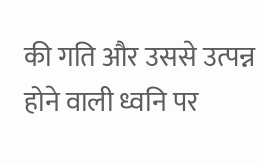की गति और उससे उत्पन्न होने वाली ध्वनि पर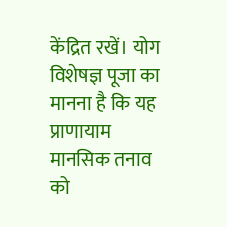केंद्रित रखें। योग विशेषज्ञ पूजा का मानना है कि यह प्राणायाम मानसिक तनाव को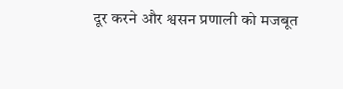दूर करने और श्वसन प्रणाली को मजबूत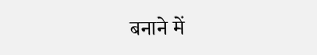बनाने में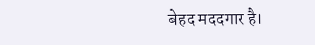बेहद मददगार है।